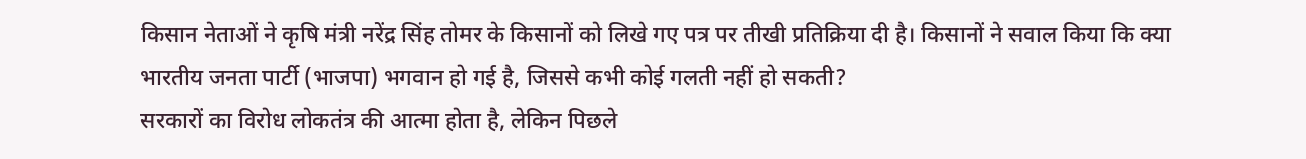किसान नेताओं ने कृषि मंत्री नरेंद्र सिंह तोमर के किसानों को लिखे गए पत्र पर तीखी प्रतिक्रिया दी है। किसानों ने सवाल किया कि क्या भारतीय जनता पार्टी (भाजपा) भगवान हो गई है, जिससे कभी कोई गलती नहीं हो सकती?
सरकारों का विरोध लोकतंत्र की आत्मा होता है, लेकिन पिछले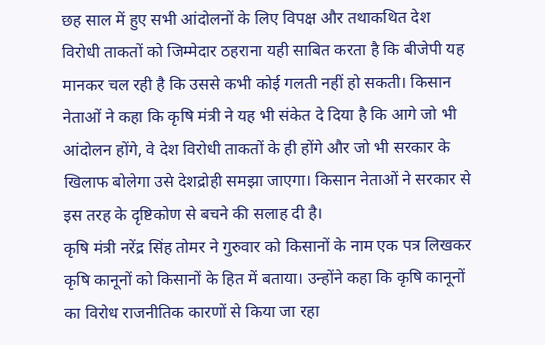छह साल में हुए सभी आंदोलनों के लिए विपक्ष और तथाकथित देश विरोधी ताकतों को जिम्मेदार ठहराना यही साबित करता है कि बीजेपी यह मानकर चल रही है कि उससे कभी कोई गलती नहीं हो सकती। किसान नेताओं ने कहा कि कृषि मंत्री ने यह भी संकेत दे दिया है कि आगे जो भी आंदोलन होंगे, वे देश विरोधी ताकतों के ही होंगे और जो भी सरकार के खिलाफ बोलेगा उसे देशद्रोही समझा जाएगा। किसान नेताओं ने सरकार से इस तरह के दृष्टिकोण से बचने की सलाह दी है।
कृषि मंत्री नरेंद्र सिंह तोमर ने गुरुवार को किसानों के नाम एक पत्र लिखकर कृषि कानूनों को किसानों के हित में बताया। उन्होंने कहा कि कृषि कानूनों का विरोध राजनीतिक कारणों से किया जा रहा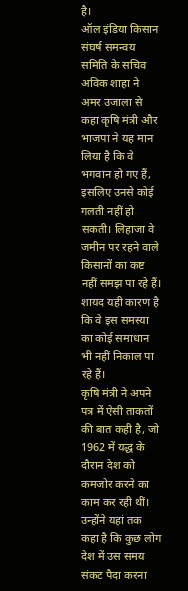है।
ऑल इंडिया किसान संघर्ष समन्वय समिति के सचिव अविक शाहा ने अमर उजाला से कहा कृषि मंत्री और भाजपा ने यह मान लिया है कि वे भगवान हो गए हैं, इसलिए उनसे कोई गलती नहीं हो सकती। लिहाजा वे जमीन पर रहने वाले किसानों का कष्ट नहीं समझ पा रहे हैं। शायद यही कारण है कि वे इस समस्या का कोई समाधान भी नहीं निकाल पा रहे हैं।
कृषि मंत्री ने अपने पत्र में ऐसी ताकतों की बात कही है, जो 1962 में यद्ध के दौरान देश को कमजोर करने का काम कर रही थीं। उन्होंने यहां तक कहा है कि कुछ लोग देश में उस समय संकट पैदा करना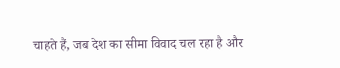चाहते हैं, जब देश का सीमा विवाद चल रहा है और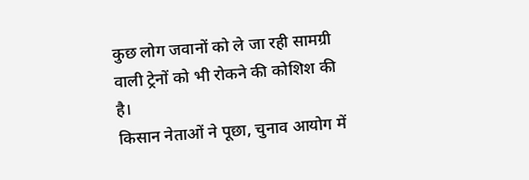कुछ लोग जवानों को ले जा रही सामग्री वाली ट्रेनों को भी रोकने की कोशिश की है।
किसान नेताओं ने पूछा, चुनाव आयोग में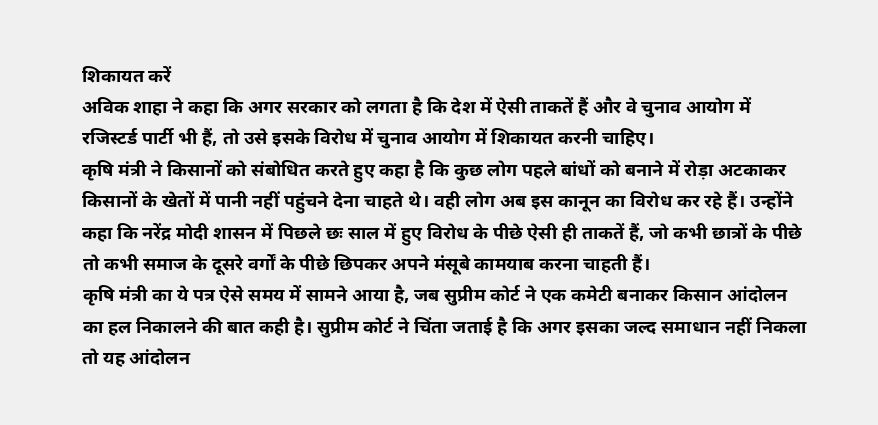शिकायत करें
अविक शाहा ने कहा कि अगर सरकार को लगता है कि देश में ऐसी ताकतें हैं और वे चुनाव आयोग में रजिस्टर्ड पार्टी भी हैं, तो उसे इसके विरोध में चुनाव आयोग में शिकायत करनी चाहिए।
कृषि मंत्री ने किसानों को संबोधित करते हुए कहा है कि कुछ लोग पहले बांधों को बनाने में रोड़ा अटकाकर किसानों के खेतों में पानी नहीं पहुंचने देना चाहते थे। वही लोग अब इस कानून का विरोध कर रहे हैं। उन्होंने कहा कि नरेंद्र मोदी शासन में पिछले छः साल में हुए विरोध के पीछे ऐसी ही ताकतें हैं, जो कभी छात्रों के पीछे तो कभी समाज के दूसरे वर्गों के पीछे छिपकर अपने मंसूबे कामयाब करना चाहती हैं।
कृषि मंत्री का ये पत्र ऐसे समय में सामने आया है, जब सुप्रीम कोर्ट ने एक कमेटी बनाकर किसान आंदोलन का हल निकालने की बात कही है। सुप्रीम कोर्ट ने चिंता जताई है कि अगर इसका जल्द समाधान नहीं निकला तो यह आंदोलन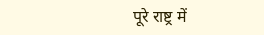पूरे राष्ट्र में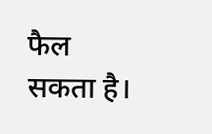फैल सकता है।